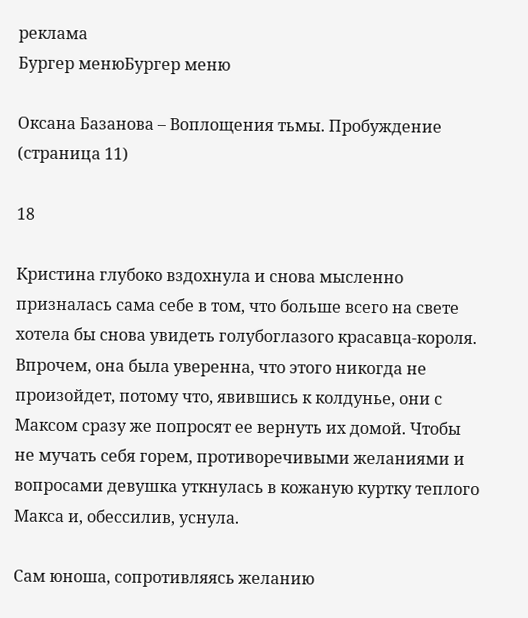реклама
Бургер менюБургер меню

Оксана Базанова – Воплощения тьмы. Пробуждение (страница 11)

18

Кристина глубоко вздохнула и снова мысленно призналась сама себе в том, что больше всего на свете хотела бы снова увидеть голубоглазого красавца-короля. Впрочем, она была уверенна, что этого никогда не произойдет, потому что, явившись к колдунье, они с Максом сразу же попросят ее вернуть их домой. Чтобы не мучать себя горем, противоречивыми желаниями и вопросами девушка уткнулась в кожаную куртку теплого Макса и, обессилив, уснула.

Сам юноша, сопротивляясь желанию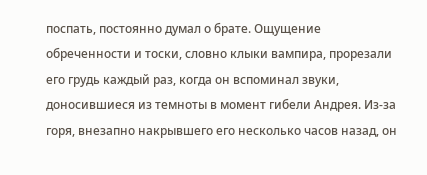поспать, постоянно думал о брате. Ощущение обреченности и тоски, словно клыки вампира, прорезали его грудь каждый раз, когда он вспоминал звуки, доносившиеся из темноты в момент гибели Андрея. Из-за горя, внезапно накрывшего его несколько часов назад, он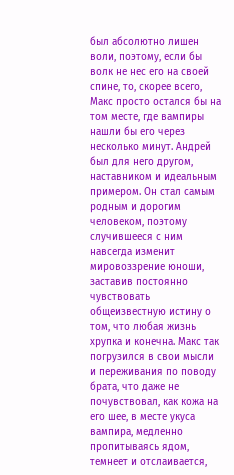был абсолютно лишен воли, поэтому, если бы волк не нес его на своей спине, то, скорее всего, Макс просто остался бы на том месте, где вампиры нашли бы его через несколько минут. Андрей был для него другом, наставником и идеальным примером. Он стал самым родным и дорогим человеком, поэтому случившееся с ним навсегда изменит мировоззрение юноши, заставив постоянно чувствовать общеизвестную истину о том, что любая жизнь хрупка и конечна. Макс так погрузился в свои мысли и переживания по поводу брата, что даже не почувствовал, как кожа на его шее, в месте укуса вампира, медленно пропитываясь ядом, темнеет и отслаивается,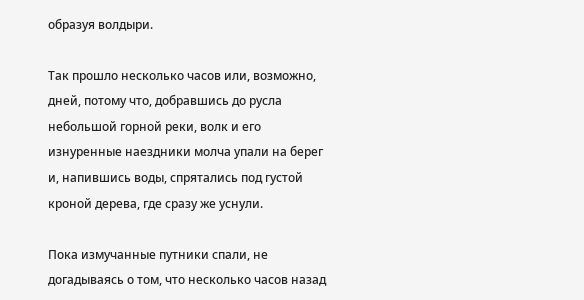образуя волдыри.

Так прошло несколько часов или, возможно, дней, потому что, добравшись до русла небольшой горной реки, волк и его изнуренные наездники молча упали на берег и, напившись воды, спрятались под густой кроной дерева, где сразу же уснули.

Пока измучанные путники спали, не догадываясь о том, что несколько часов назад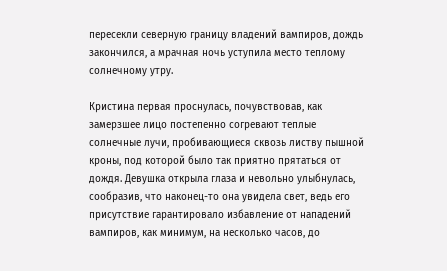пересекли северную границу владений вампиров, дождь закончился, а мрачная ночь уступила место теплому солнечному утру.

Кристина первая проснулась, почувствовав, как замерзшее лицо постепенно согревают теплые солнечные лучи, пробивающиеся сквозь листву пышной кроны, под которой было так приятно прятаться от дождя. Девушка открыла глаза и невольно улыбнулась, сообразив, что наконец-то она увидела свет, ведь его присутствие гарантировало избавление от нападений вампиров, как минимум, на несколько часов, до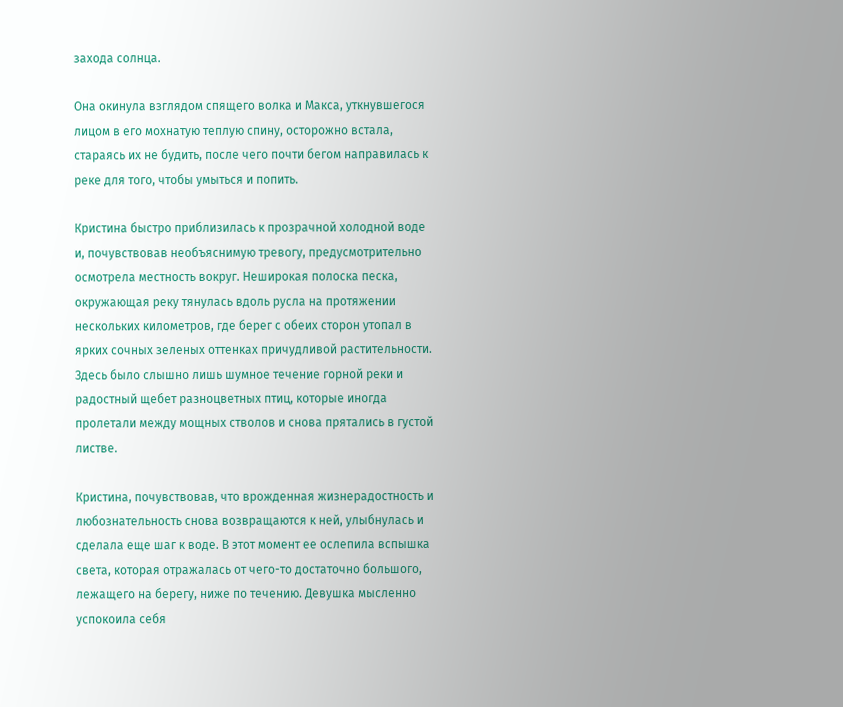захода солнца.

Она окинула взглядом спящего волка и Макса, уткнувшегося лицом в его мохнатую теплую спину, осторожно встала, стараясь их не будить, после чего почти бегом направилась к реке для того, чтобы умыться и попить.

Кристина быстро приблизилась к прозрачной холодной воде и, почувствовав необъяснимую тревогу, предусмотрительно осмотрела местность вокруг. Неширокая полоска песка, окружающая реку тянулась вдоль русла на протяжении нескольких километров, где берег с обеих сторон утопал в ярких сочных зеленых оттенках причудливой растительности. Здесь было слышно лишь шумное течение горной реки и радостный щебет разноцветных птиц, которые иногда пролетали между мощных стволов и снова прятались в густой листве.

Кристина, почувствовав, что врожденная жизнерадостность и любознательность снова возвращаются к ней, улыбнулась и сделала еще шаг к воде. В этот момент ее ослепила вспышка света, которая отражалась от чего-то достаточно большого, лежащего на берегу, ниже по течению. Девушка мысленно успокоила себя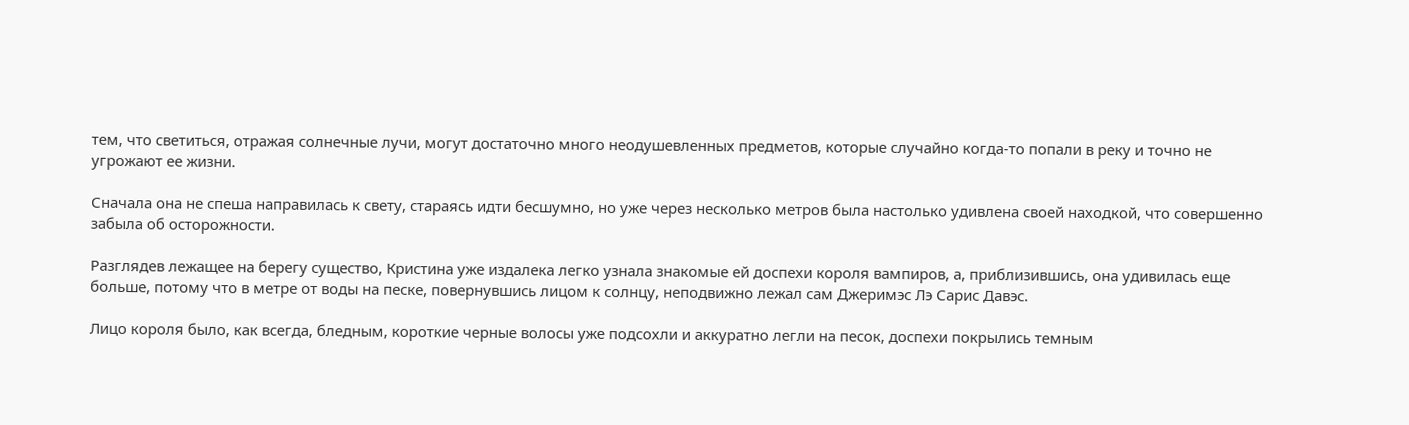тем, что светиться, отражая солнечные лучи, могут достаточно много неодушевленных предметов, которые случайно когда-то попали в реку и точно не угрожают ее жизни.

Сначала она не спеша направилась к свету, стараясь идти бесшумно, но уже через несколько метров была настолько удивлена своей находкой, что совершенно забыла об осторожности.

Разглядев лежащее на берегу существо, Кристина уже издалека легко узнала знакомые ей доспехи короля вампиров, а, приблизившись, она удивилась еще больше, потому что в метре от воды на песке, повернувшись лицом к солнцу, неподвижно лежал сам Джеримэс Лэ Сарис Давэс.

Лицо короля было, как всегда, бледным, короткие черные волосы уже подсохли и аккуратно легли на песок, доспехи покрылись темным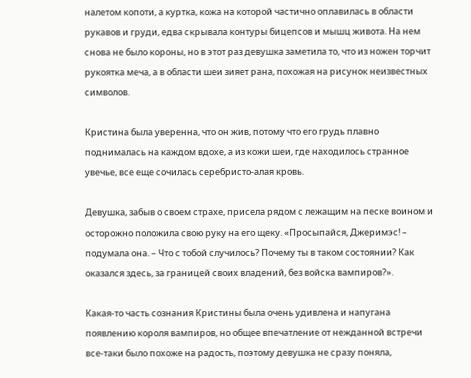налетом копоти, а куртка, кожа на которой частично оплавилась в области рукавов и груди, едва скрывала контуры бицепсов и мышц живота. На нем снова не было короны, но в этот раз девушка заметила то, что из ножен торчит рукоятка меча, а в области шеи зияет рана, похожая на рисунок неизвестных символов.

Кристина была уверенна, что он жив, потому что его грудь плавно поднималась на каждом вдохе, а из кожи шеи, где находилось странное увечье, все еще сочилась серебристо-алая кровь.

Девушка, забыв о своем страхе, присела рядом с лежащим на песке воином и осторожно положила свою руку на его щеку. «Просыпайся, Джеримэс! – подумала она. – Что с тобой случилось? Почему ты в таком состоянии? Как оказался здесь, за границей своих владений, без войска вампиров?».

Какая-то часть сознания Кристины была очень удивлена и напугана появлению короля вампиров, но общее впечатление от нежданной встречи все-таки было похоже на радость, поэтому девушка не сразу поняла,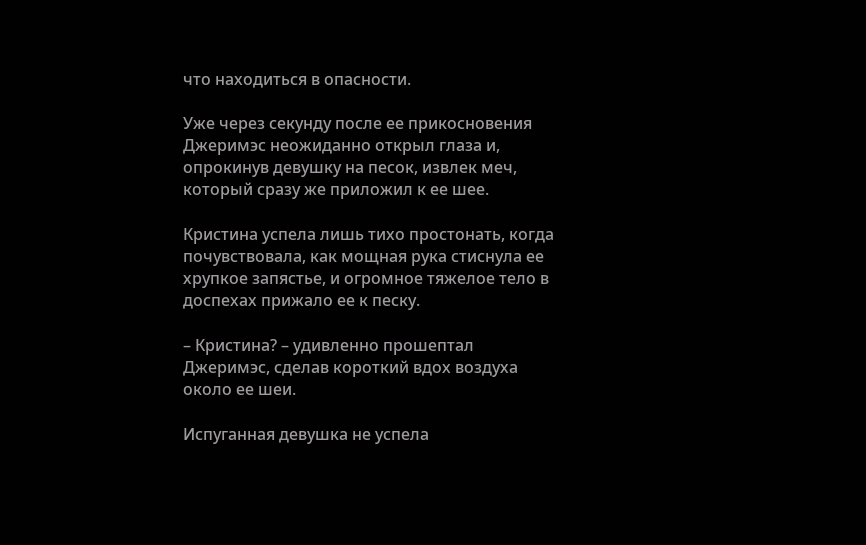что находиться в опасности.

Уже через секунду после ее прикосновения Джеримэс неожиданно открыл глаза и, опрокинув девушку на песок, извлек меч, который сразу же приложил к ее шее.

Кристина успела лишь тихо простонать, когда почувствовала, как мощная рука стиснула ее хрупкое запястье, и огромное тяжелое тело в доспехах прижало ее к песку.

– Кристина? – удивленно прошептал Джеримэс, сделав короткий вдох воздуха около ее шеи.

Испуганная девушка не успела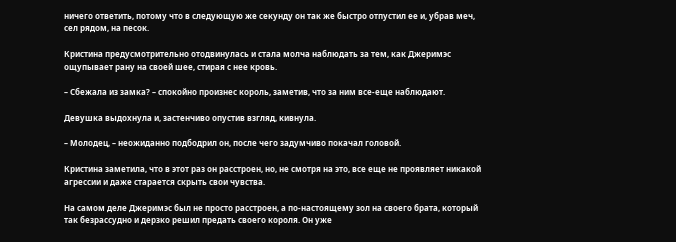ничего ответить, потому что в следующую же секунду он так же быстро отпустил ее и, убрав меч, сел рядом, на песок.

Кристина предусмотрительно отодвинулась и стала молча наблюдать за тем, как Джеримэс ощупывает рану на своей шее, стирая с нее кровь.

– Сбежала из замка? – спокойно произнес король, заметив, что за ним все-еще наблюдают.

Девушка выдохнула и, застенчиво опустив взгляд, кивнула.

– Молодец, – неожиданно подбодрил он, после чего задумчиво покачал головой.

Кристина заметила, что в этот раз он расстроен, но, не смотря на это, все еще не проявляет никакой агрессии и даже старается скрыть свои чувства.

На самом деле Джеримэс был не просто расстроен, а по-настоящему зол на своего брата, который так безрассудно и дерзко решил предать своего короля. Он уже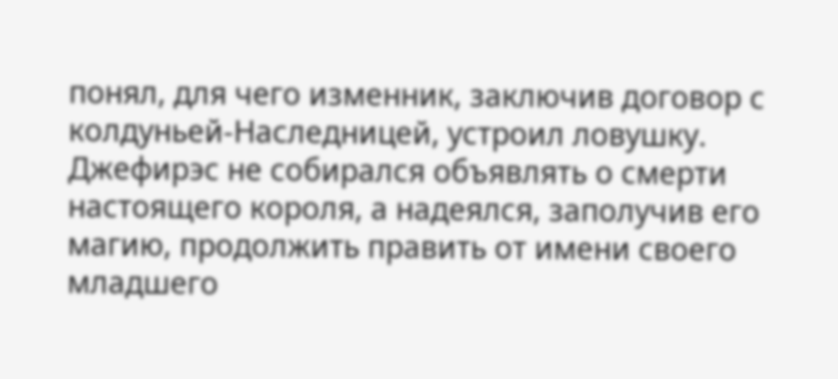понял, для чего изменник, заключив договор с колдуньей-Наследницей, устроил ловушку. Джефирэс не собирался объявлять о смерти настоящего короля, а надеялся, заполучив его магию, продолжить править от имени своего младшего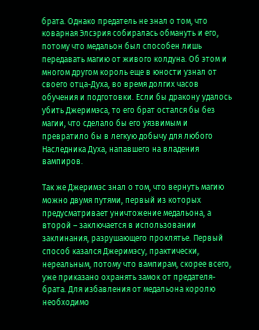брата. Однако предатель не знал о том, что коварная Элсэрия собиралась обмануть и его, потому что медальон был способен лишь передавать магию от живого колдуна. Об этом и многом другом король еще в юности узнал от своего отца-Духа, во время долгих часов обучения и подготовки. Если бы дракону удалось убить Джеримэса, то его брат остался бы без магии, что сделало бы его уязвимым и превратило бы в легкую добычу для любого Наследника Духа, напавшего на владения вампиров.

Так же Джеримэс знал о том, что вернуть магию можно двумя путями, первый из которых предусматривает уничтожение медальона, а второй – заключается в использовании заклинания, разрушающего проклятье. Первый способ казался Джеримэсу, практически, нереальным, потому что вампирам, скорее всего, уже приказано охранять замок от предателя-брата. Для избавления от медальона королю необходимо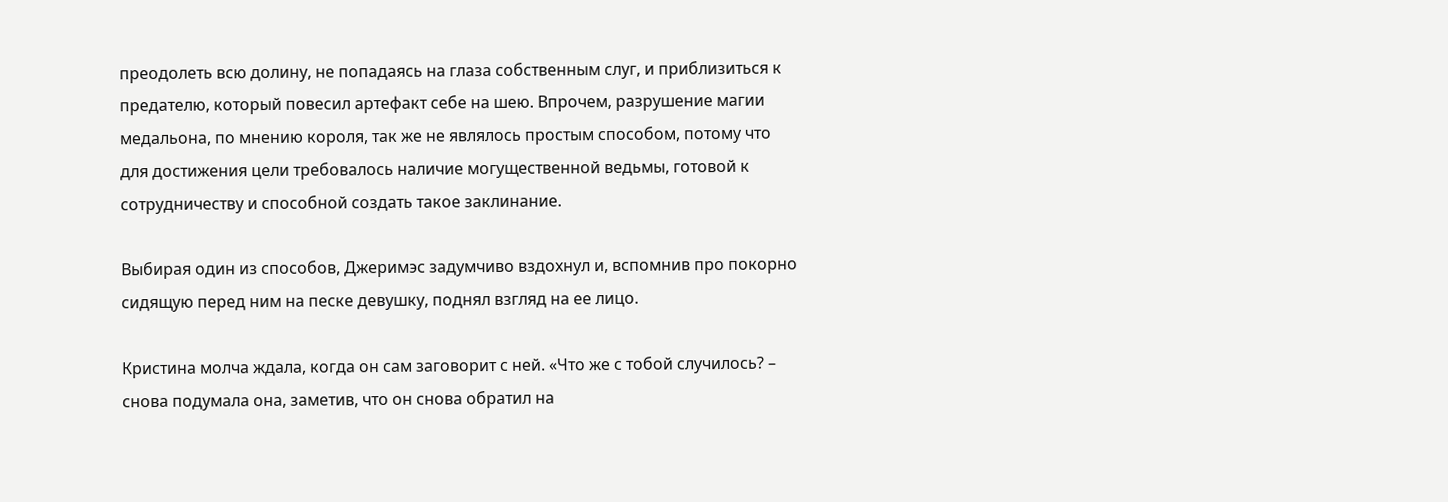преодолеть всю долину, не попадаясь на глаза собственным слуг, и приблизиться к предателю, который повесил артефакт себе на шею. Впрочем, разрушение магии медальона, по мнению короля, так же не являлось простым способом, потому что для достижения цели требовалось наличие могущественной ведьмы, готовой к сотрудничеству и способной создать такое заклинание.

Выбирая один из способов, Джеримэс задумчиво вздохнул и, вспомнив про покорно сидящую перед ним на песке девушку, поднял взгляд на ее лицо.

Кристина молча ждала, когда он сам заговорит с ней. «Что же с тобой случилось? – снова подумала она, заметив, что он снова обратил на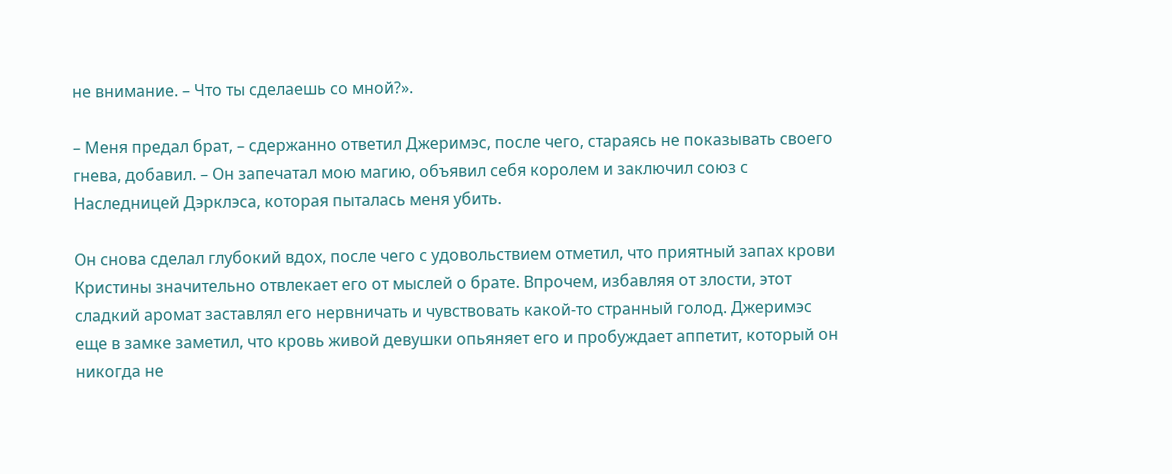не внимание. – Что ты сделаешь со мной?».

– Меня предал брат, – сдержанно ответил Джеримэс, после чего, стараясь не показывать своего гнева, добавил. – Он запечатал мою магию, объявил себя королем и заключил союз с Наследницей Дэрклэса, которая пыталась меня убить.

Он снова сделал глубокий вдох, после чего с удовольствием отметил, что приятный запах крови Кристины значительно отвлекает его от мыслей о брате. Впрочем, избавляя от злости, этот сладкий аромат заставлял его нервничать и чувствовать какой-то странный голод. Джеримэс еще в замке заметил, что кровь живой девушки опьяняет его и пробуждает аппетит, который он никогда не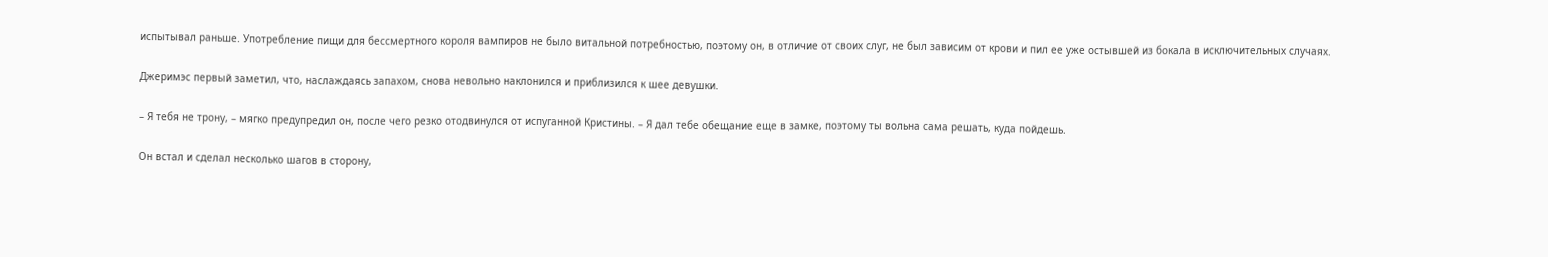испытывал раньше. Употребление пищи для бессмертного короля вампиров не было витальной потребностью, поэтому он, в отличие от своих слуг, не был зависим от крови и пил ее уже остывшей из бокала в исключительных случаях.

Джеримэс первый заметил, что, наслаждаясь запахом, снова невольно наклонился и приблизился к шее девушки.

– Я тебя не трону, – мягко предупредил он, после чего резко отодвинулся от испуганной Кристины. – Я дал тебе обещание еще в замке, поэтому ты вольна сама решать, куда пойдешь.

Он встал и сделал несколько шагов в сторону,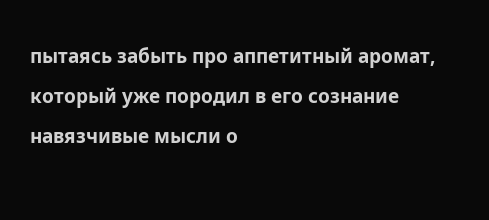пытаясь забыть про аппетитный аромат, который уже породил в его сознание навязчивые мысли о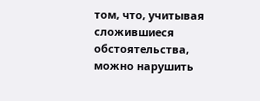том, что, учитывая сложившиеся обстоятельства, можно нарушить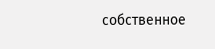собственное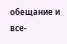обещание и все-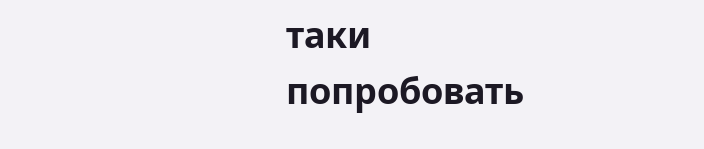таки попробовать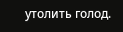утолить голод.